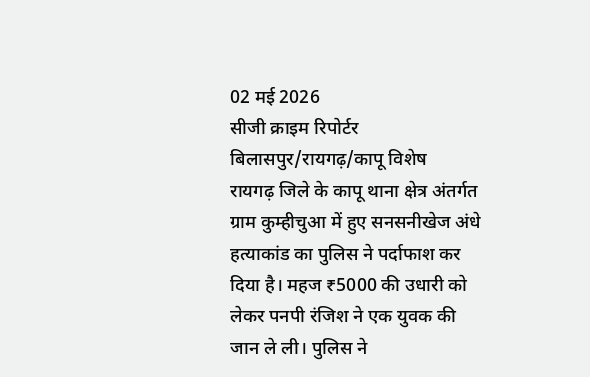02 मई 2026
सीजी क्राइम रिपोर्टर
बिलासपुर/रायगढ़/कापू विशेष
रायगढ़ जिले के कापू थाना क्षेत्र अंतर्गत ग्राम कुम्हीचुआ में हुए सनसनीखेज अंधे हत्याकांड का पुलिस ने पर्दाफाश कर दिया है। महज ₹5000 की उधारी को लेकर पनपी रंजिश ने एक युवक की जान ले ली। पुलिस ने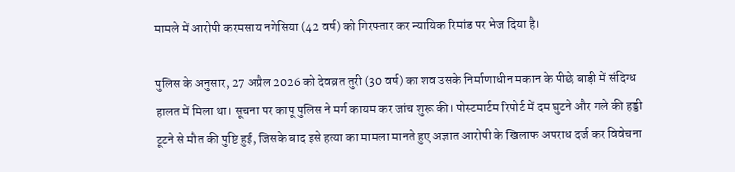मामले में आरोपी करमसाय नगेसिया (42 वर्ष) को गिरफ्तार कर न्यायिक रिमांड पर भेज दिया है।

पुलिस के अनुसार, 27 अप्रैल 2026 को देवव्रत तुरी (30 वर्ष) का शव उसके निर्माणाधीन मकान के पीछे बाड़ी में संदिग्ध हालत में मिला था। सूचना पर कापू पुलिस ने मर्ग कायम कर जांच शुरू की। पोस्टमार्टम रिपोर्ट में दम घुटने और गले की हड्डी टूटने से मौत की पुष्टि हुई, जिसके बाद इसे हत्या का मामला मानते हुए अज्ञात आरोपी के खिलाफ अपराध दर्ज कर विवेचना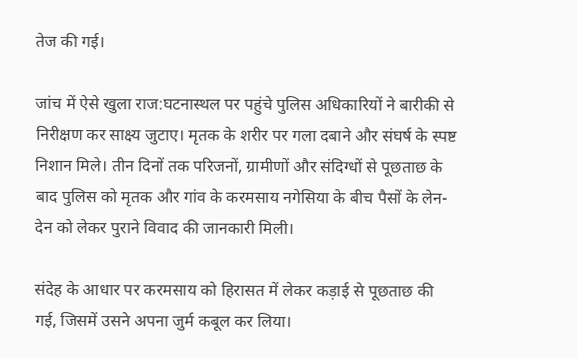तेज की गई।

जांच में ऐसे खुला राज:घटनास्थल पर पहुंचे पुलिस अधिकारियों ने बारीकी से निरीक्षण कर साक्ष्य जुटाए। मृतक के शरीर पर गला दबाने और संघर्ष के स्पष्ट निशान मिले। तीन दिनों तक परिजनों, ग्रामीणों और संदिग्धों से पूछताछ के बाद पुलिस को मृतक और गांव के करमसाय नगेसिया के बीच पैसों के लेन-देन को लेकर पुराने विवाद की जानकारी मिली।

संदेह के आधार पर करमसाय को हिरासत में लेकर कड़ाई से पूछताछ की गई, जिसमें उसने अपना जुर्म कबूल कर लिया।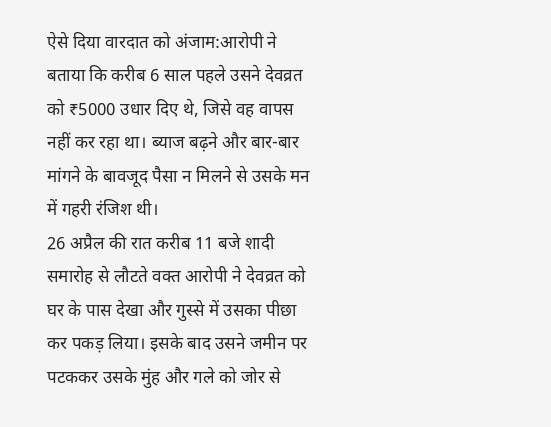ऐसे दिया वारदात को अंजाम:आरोपी ने बताया कि करीब 6 साल पहले उसने देवव्रत को ₹5000 उधार दिए थे, जिसे वह वापस नहीं कर रहा था। ब्याज बढ़ने और बार-बार मांगने के बावजूद पैसा न मिलने से उसके मन में गहरी रंजिश थी।
26 अप्रैल की रात करीब 11 बजे शादी समारोह से लौटते वक्त आरोपी ने देवव्रत को घर के पास देखा और गुस्से में उसका पीछा कर पकड़ लिया। इसके बाद उसने जमीन पर पटककर उसके मुंह और गले को जोर से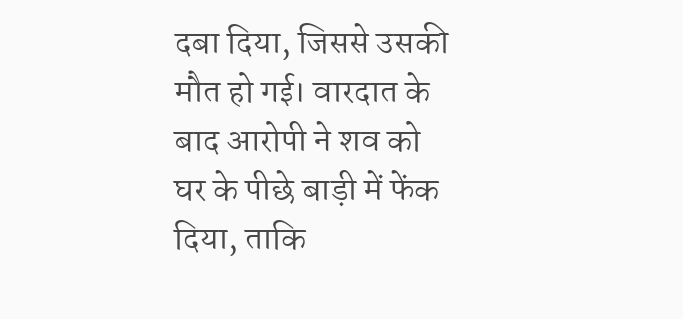दबा दिया, जिससे उसकी मौत हो गई। वारदात के बाद आरोपी ने शव को घर के पीछे बाड़ी में फेंक दिया, ताकि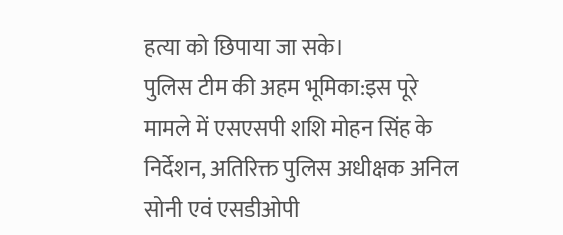हत्या को छिपाया जा सके।
पुलिस टीम की अहम भूमिका:इस पूरे मामले में एसएसपी शशि मोहन सिंह के निर्देशन, अतिरिक्त पुलिस अधीक्षक अनिल सोनी एवं एसडीओपी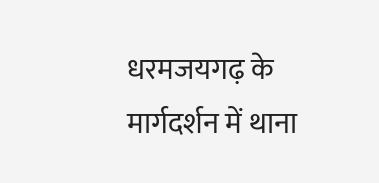धरमजयगढ़ के मार्गदर्शन में थाना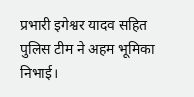प्रभारी इगेश्वर यादव सहित पुलिस टीम ने अहम भूमिका निभाई।